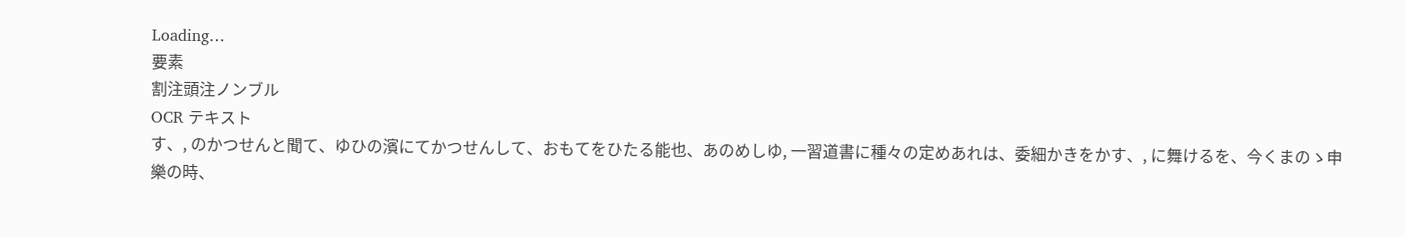Loading…
要素
割注頭注ノンブル
OCR テキスト
す、, のかつせんと聞て、ゆひの濱にてかつせんして、おもてをひたる能也、あのめしゆ, 一習道書に種々の定めあれは、委細かきをかす、, に舞けるを、今くまのゝ申樂の時、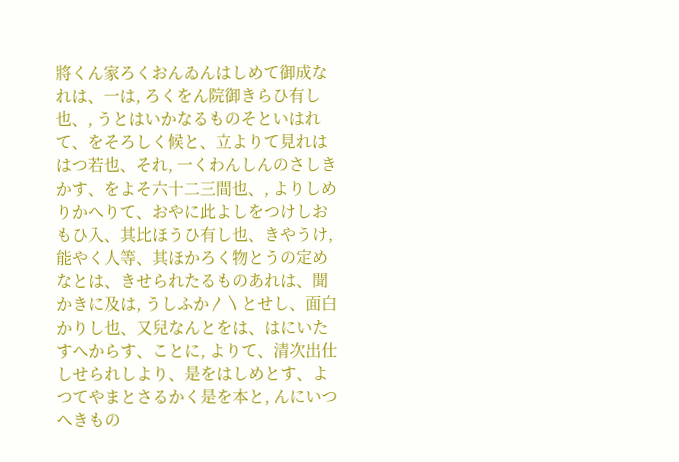將くん家ろくおんゐんはしめて御成なれは、一は, ろくをん院御きらひ有し也、, うとはいかなるものそといはれて、をそろしく候と、立よりて見れははつ若也、それ, 一くわんしんのさしきかす、をよそ六十二三間也、, よりしめりかへりて、おやに此よしをつけしおもひ入、其比ほうひ有し也、きやうけ, 能やく人等、其ほかろく物とうの定めなとは、きせられたるものあれは、聞かきに及は, うしふか〳〵とせし、面白かりし也、又兒なんとをは、はにいたすへからす、ことに, よりて、清次出仕しせられしより、是をはしめとす、よつてやまとさるかく是を本と, んにいつへきもの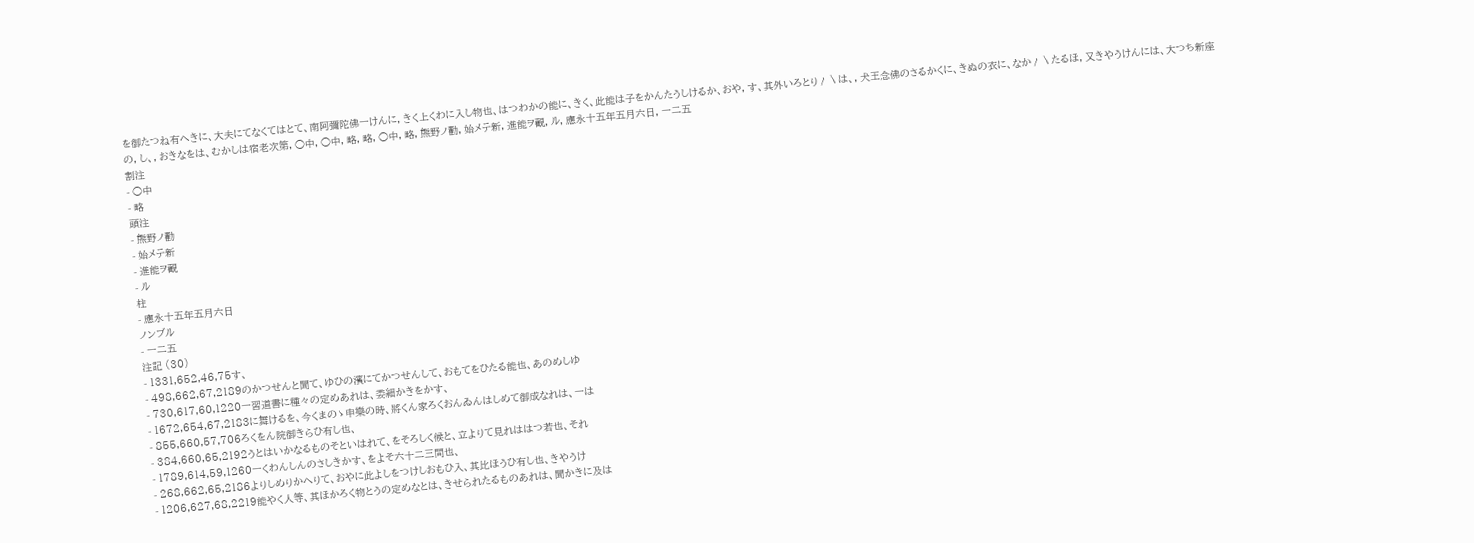を御たつね有へきに、大夫にてなくてはとて、南阿彌陀佛一けんに, きく上くわに入し物也、はつわかの能に、きく、此能は子をかんたうしけるか、おや, す、其外いろとり〳〵は、, 犬王念佛のさるかくに、きぬの衣に、なか〳〵たるほ, 又きやうけんには、大つち新座の, し、, おきなをは、むかしは宿老次第, ○中, ○中, 略, 略, ○中, 略, 熊野ノ勸, 始メテ新, 進能ヲ觀, ル, 應永十五年五月六日, 一二五
割注
- ○中
- 略
頭注
- 熊野ノ勸
- 始メテ新
- 進能ヲ觀
- ル
柱
- 應永十五年五月六日
ノンブル
- 一二五
注記 (30)
- 1331,652,46,75す、
- 498,662,67,2189のかつせんと聞て、ゆひの濱にてかつせんして、おもてをひたる能也、あのめしゆ
- 730,617,60,1220一習道書に種々の定めあれは、委細かきをかす、
- 1672,654,67,2183に舞けるを、今くまのゝ申樂の時、將くん家ろくおんゐんはしめて御成なれは、一は
- 855,660,57,706ろくをん院御きらひ有し也、
- 384,660,65,2192うとはいかなるものそといはれて、をそろしく候と、立よりて見れははつ若也、それ
- 1789,614,59,1260一くわんしんのさしきかす、をよそ六十二三間也、
- 268,662,65,2186よりしめりかへりて、おやに此よしをつけしおもひ入、其比ほうひ有し也、きやうけ
- 1206,627,68,2219能やく人等、其ほかろく物とうの定めなとは、きせられたるものあれは、聞かきに及は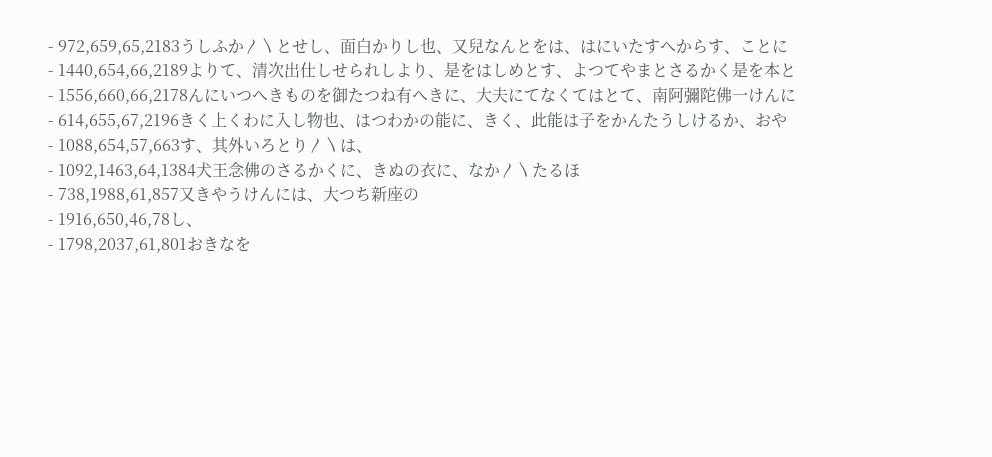- 972,659,65,2183うしふか〳〵とせし、面白かりし也、又兒なんとをは、はにいたすへからす、ことに
- 1440,654,66,2189よりて、清次出仕しせられしより、是をはしめとす、よつてやまとさるかく是を本と
- 1556,660,66,2178んにいつへきものを御たつね有へきに、大夫にてなくてはとて、南阿彌陀佛一けんに
- 614,655,67,2196きく上くわに入し物也、はつわかの能に、きく、此能は子をかんたうしけるか、おや
- 1088,654,57,663す、其外いろとり〳〵は、
- 1092,1463,64,1384犬王念佛のさるかくに、きぬの衣に、なか〳〵たるほ
- 738,1988,61,857又きやうけんには、大つち新座の
- 1916,650,46,78し、
- 1798,2037,61,801おきなを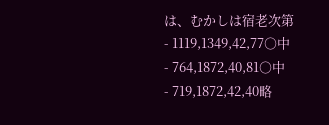は、むかしは宿老次第
- 1119,1349,42,77○中
- 764,1872,40,81○中
- 719,1872,42,40略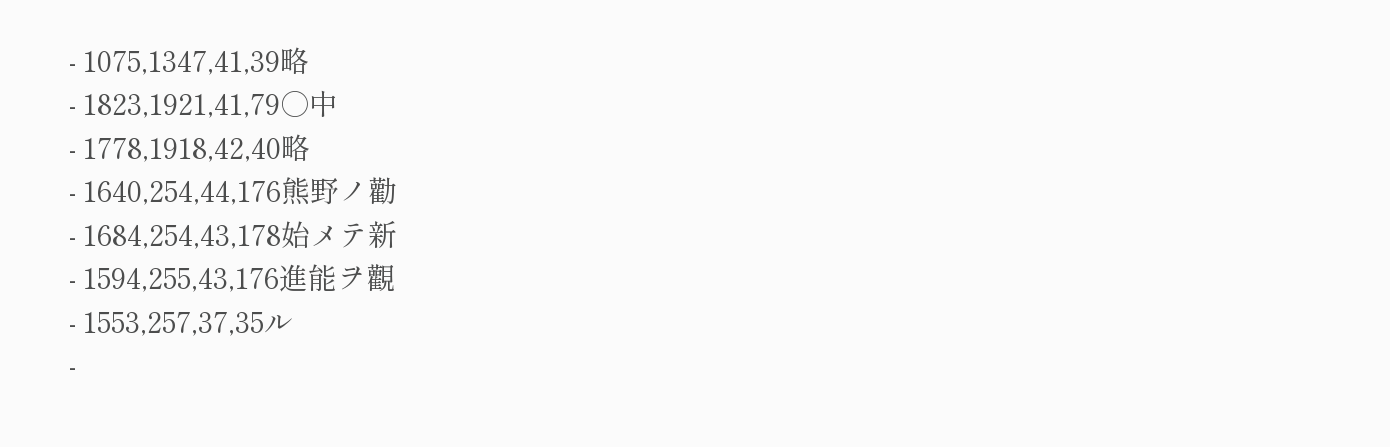- 1075,1347,41,39略
- 1823,1921,41,79○中
- 1778,1918,42,40略
- 1640,254,44,176熊野ノ勸
- 1684,254,43,178始メテ新
- 1594,255,43,176進能ヲ觀
- 1553,257,37,35ル
-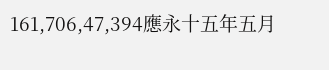161,706,47,394應永十五年五月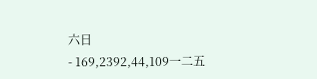六日
- 169,2392,44,109一二五